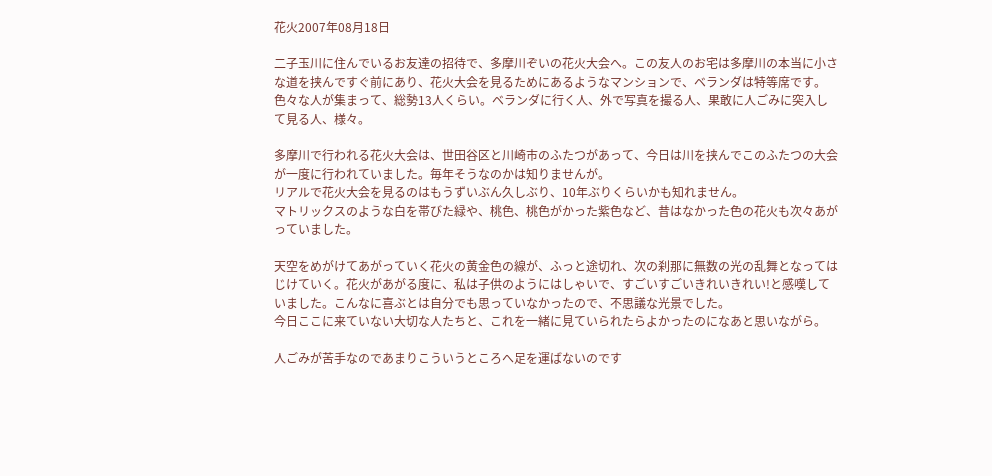花火2007年08月18日

二子玉川に住んでいるお友達の招待で、多摩川ぞいの花火大会へ。この友人のお宅は多摩川の本当に小さな道を挟んですぐ前にあり、花火大会を見るためにあるようなマンションで、ベランダは特等席です。
色々な人が集まって、総勢13人くらい。ベランダに行く人、外で写真を撮る人、果敢に人ごみに突入して見る人、様々。

多摩川で行われる花火大会は、世田谷区と川崎市のふたつがあって、今日は川を挟んでこのふたつの大会が一度に行われていました。毎年そうなのかは知りませんが。
リアルで花火大会を見るのはもうずいぶん久しぶり、10年ぶりくらいかも知れません。
マトリックスのような白を帯びた緑や、桃色、桃色がかった紫色など、昔はなかった色の花火も次々あがっていました。

天空をめがけてあがっていく花火の黄金色の線が、ふっと途切れ、次の刹那に無数の光の乱舞となってはじけていく。花火があがる度に、私は子供のようにはしゃいで、すごいすごいきれいきれい!と感嘆していました。こんなに喜ぶとは自分でも思っていなかったので、不思議な光景でした。
今日ここに来ていない大切な人たちと、これを一緒に見ていられたらよかったのになあと思いながら。

人ごみが苦手なのであまりこういうところへ足を運ばないのです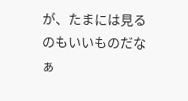が、たまには見るのもいいものだなぁ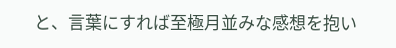と、言葉にすれば至極月並みな感想を抱い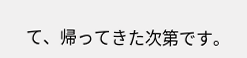て、帰ってきた次第です。